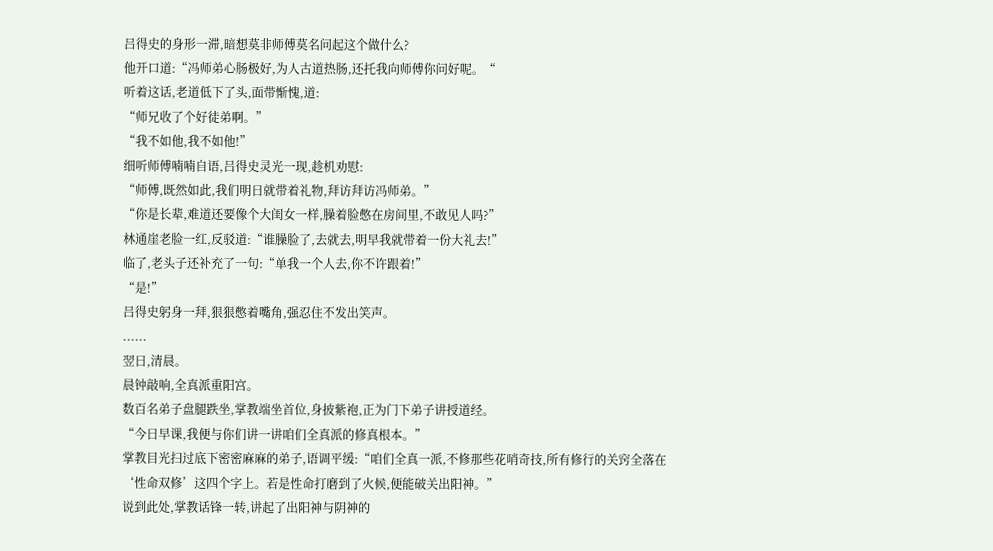吕得史的身形一滞,暗想莫非师傅莫名问起这个做什么?
他开口道:“冯师弟心肠极好,为人古道热肠,还托我向师傅你问好呢。“
听着这话,老道低下了头,面带惭愧,道:
“师兄收了个好徒弟啊。”
“我不如他,我不如他!”
细听师傅喃喃自语,吕得史灵光一现,趁机劝慰:
“师傅,既然如此,我们明日就带着礼物,拜访拜访冯师弟。”
“你是长辈,难道还要像个大闺女一样,臊着脸憋在房间里,不敢见人吗?”
林通崖老脸一红,反驳道:“谁臊脸了,去就去,明早我就带着一份大礼去!”
临了,老头子还补充了一句:“单我一个人去,你不许跟着!”
“是!”
吕得史躬身一拜,狠狠憋着嘴角,强忍住不发出笑声。
......
翌日,清晨。
晨钟敲响,全真派重阳宫。
数百名弟子盘腿跌坐,掌教端坐首位,身披紫袍,正为门下弟子讲授道经。
“今日早课,我便与你们讲一讲咱们全真派的修真根本。”
掌教目光扫过底下密密麻麻的弟子,语调平缓:“咱们全真一派,不修那些花哨奇技,所有修行的关窍全落在‘性命双修’这四个字上。若是性命打磨到了火候,便能破关出阳神。”
说到此处,掌教话锋一转,讲起了出阳神与阴神的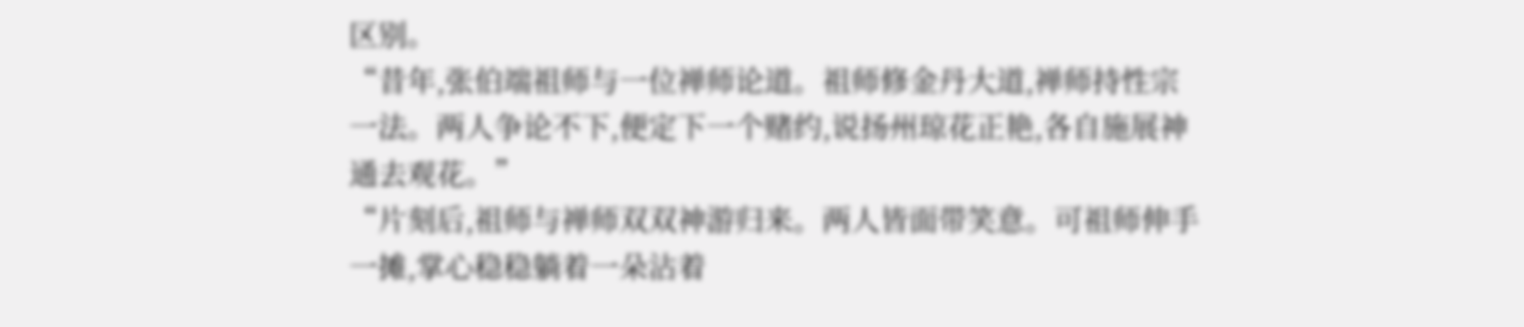区别。
“昔年,张伯端祖师与一位禅师论道。祖师修金丹大道,禅师持性宗一法。两人争论不下,便定下一个赌约,说扬州琼花正艳,各自施展神通去观花。”
“片刻后,祖师与禅师双双神游归来。两人皆面带笑意。可祖师伸手一摊,掌心稳稳躺着一朵沾着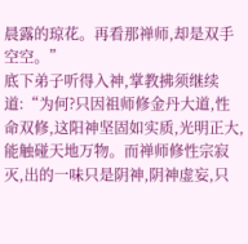晨露的琼花。再看那禅师,却是双手空空。”
底下弟子听得入神,掌教拂须继续道:“为何?只因祖师修金丹大道,性命双修,这阳神坚固如实质,光明正大,能触碰天地万物。而禅师修性宗寂灭,出的一味只是阴神,阴神虚妄,只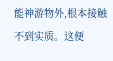能神游物外,根本接触不到实质。这便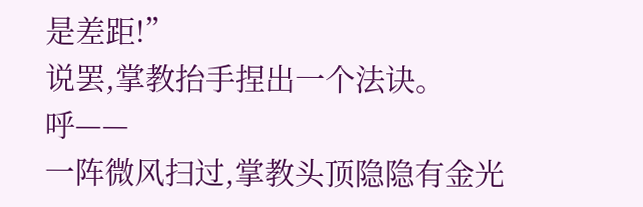是差距!”
说罢,掌教抬手捏出一个法诀。
呼——
一阵微风扫过,掌教头顶隐隐有金光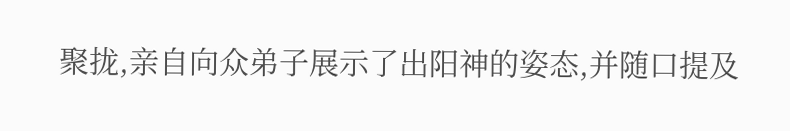聚拢,亲自向众弟子展示了出阳神的姿态,并随口提及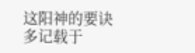这阳神的要诀多记载于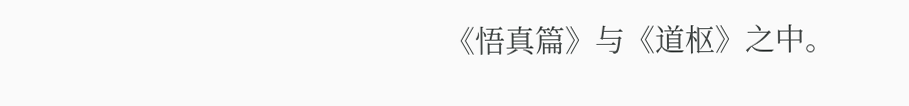《悟真篇》与《道枢》之中。